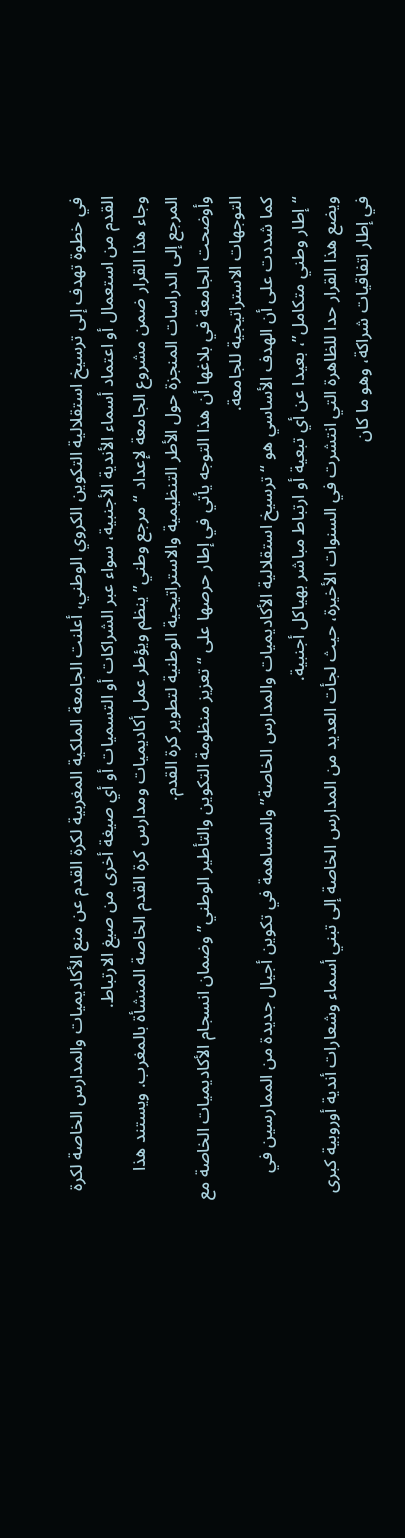في خطوة تهدف إلى ترسيخ استقلالية التكوين الكروي الوطني، أعلنت الجامعة الملكية المغربية لكرة القدم عن منع الأكاديميات والمدارس الخاصة لكرة القدم من استعمال أو اعتماد أسماء الأندية الأجنبية، سواء عبر الشراكات أو التسميات أو أي صيغة أخرى من صيغ الارتباط.
وجاء هذا القرار ضمن مشروع الجامعة لإعداد “مرجع وطني” ينظم ويؤطر عمل أكاديميات ومدارس كرة القدم الخاصة المنشأة بالمغرب. ويستند هذا المرجع إلى الدراسات المنجزة حول الأطر التنظيمية والاستراتيجية الوطنية لتطوير كرة القدم.
وأوضحت الجامعة في بلاغها أن هذا التوجه يأتي في إطار حرصها على “تعزيز منظومة التكوين والتأطير الوطني” وضمان انسجام الأكاديميات الخاصة مع التوجهات الاستراتيجية للجامعة.
كما شددت على أن الهدف الأساسي هو “ترسيخ استقلالية الأكاديميات والمدارس الخاصة” والمساهمة في تكوين أجيال جديدة من الممارسين في “إطار وطني متكامل”، بعيدا عن أي تبعية أو ارتباط مباشر بهياكل أجنبية.
ويضع هذا القرار حدا للظاهرة التي انتشرت في السنوات الأخيرة، حيث لجأت العديد من المدارس الخاصة إلى تبني أسماء وشعارات أندية أوروبية كبرى في إطار اتفاقيات شراكة، وهو ما كان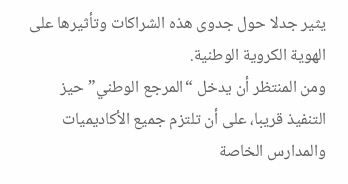يثير جدلا حول جدوى هذه الشراكات وتأثيرها على الهوية الكروية الوطنية.
ومن المنتظر أن يدخل “المرجع الوطني” حيز التنفيذ قريبا، على أن تلتزم جميع الأكاديميات والمدارس الخاصة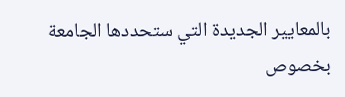بالمعايير الجديدة التي ستحددها الجامعة بخصوص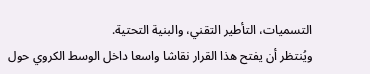التسميات، التأطير التقني، والبنية التحتية.
ويُنتظر أن يفتح هذا القرار نقاشا واسعا داخل الوسط الكروي حول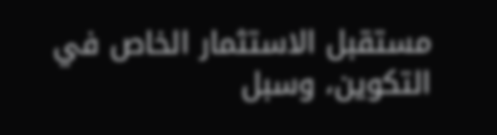مستقبل الاستثمار الخاص في التكوين، وسبل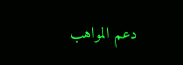دعم المواهب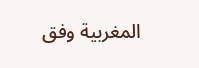المغربية وفق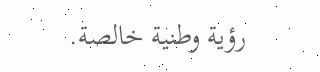رؤية وطنية خالصة.